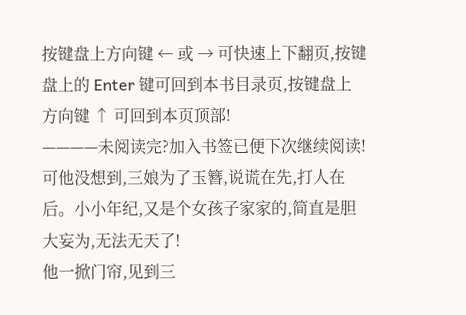按键盘上方向键 ← 或 → 可快速上下翻页,按键盘上的 Enter 键可回到本书目录页,按键盘上方向键 ↑ 可回到本页顶部!
————未阅读完?加入书签已便下次继续阅读!
可他没想到,三娘为了玉簪,说谎在先,打人在后。小小年纪,又是个女孩子家家的,简直是胆大妄为,无法无天了!
他一掀门帘,见到三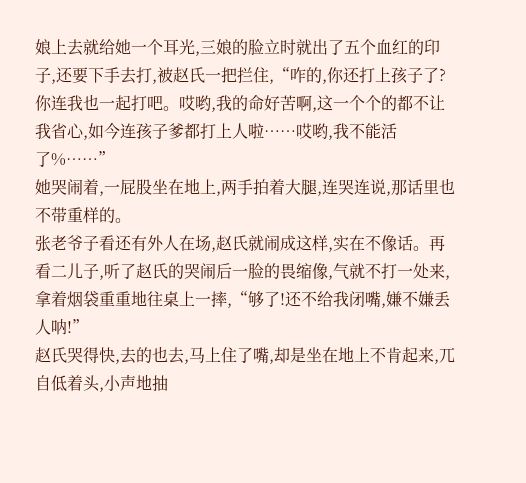娘上去就给她一个耳光,三娘的脸立时就出了五个血红的印子,还要下手去打,被赵氏一把拦住,“咋的,你还打上孩子了?你连我也一起打吧。哎哟,我的命好苦啊,这一个个的都不让我省心,如今连孩子爹都打上人啦……哎哟,我不能活了%……”
她哭闹着,一屁股坐在地上,两手拍着大腿,连哭连说,那话里也不带重样的。
张老爷子看还有外人在场,赵氏就闹成这样,实在不像话。再看二儿子,听了赵氏的哭闹后一脸的畏缩像,气就不打一处来,拿着烟袋重重地往桌上一摔,“够了!还不给我闭嘴,嫌不嫌丢人呐!”
赵氏哭得快,去的也去,马上住了嘴,却是坐在地上不肯起来,兀自低着头,小声地抽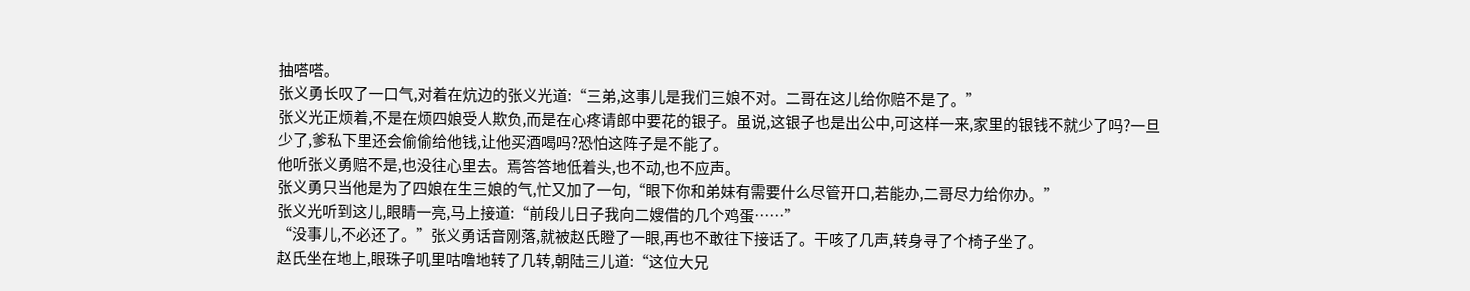抽嗒嗒。
张义勇长叹了一口气,对着在炕边的张义光道:“三弟,这事儿是我们三娘不对。二哥在这儿给你赔不是了。”
张义光正烦着,不是在烦四娘受人欺负,而是在心疼请郎中要花的银子。虽说,这银子也是出公中,可这样一来,家里的银钱不就少了吗?一旦少了,爹私下里还会偷偷给他钱,让他买酒喝吗?恐怕这阵子是不能了。
他听张义勇赔不是,也没往心里去。焉答答地低着头,也不动,也不应声。
张义勇只当他是为了四娘在生三娘的气,忙又加了一句,“眼下你和弟妹有需要什么尽管开口,若能办,二哥尽力给你办。”
张义光听到这儿,眼睛一亮,马上接道:“前段儿日子我向二嫂借的几个鸡蛋……”
“没事儿,不必还了。”张义勇话音刚落,就被赵氏瞪了一眼,再也不敢往下接话了。干咳了几声,转身寻了个椅子坐了。
赵氏坐在地上,眼珠子叽里咕噜地转了几转,朝陆三儿道:“这位大兄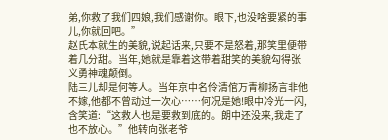弟,你救了我们四娘,我们感谢你。眼下,也没啥要紧的事儿,你就回吧。”
赵氏本就生的美貌,说起话来,只要不是怒着,那笑里便带着几分甜。当年,她就是靠着这带着甜笑的美貌勾得张义勇神魂颠倒。
陆三儿却是何等人。当年京中名伶清倌万青柳扬言非他不嫁,他都不曾动过一次心……何况是她!眼中冷光一闪,含笑道:“这救人也是要救到底的。朗中还没来,我走了也不放心。”他转向张老爷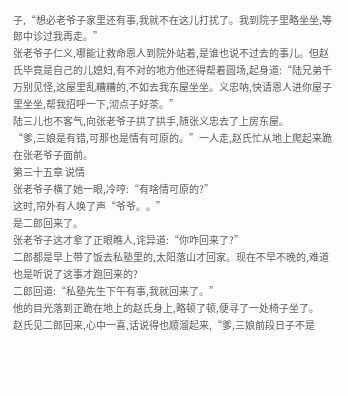子,“想必老爷子家里还有事,我就不在这儿打扰了。我到院子里略坐坐,等郎中诊过我再走。”
张老爷子仁义,哪能让救命恩人到院外站着,是谁也说不过去的事儿。但赵氏毕竟是自己的儿媳妇,有不对的地方他还得帮着圆场,起身道:“陆兄弟千万别见怪,这屋里乱糟糟的,不如去我东屋坐坐。义忠呐,快请恩人进你屋子里坐坐,帮我招呼一下,沏点子好茶。”
陆三儿也不客气,向张老爷子拱了拱手,随张义忠去了上房东屋。
“爹,三娘是有错,可那也是情有可原的。”一人走,赵氏忙从地上爬起来跪在张老爷子面前。
第三十五章 说情
张老爷子横了她一眼,冷哼:“有啥情可原的?”
这时,帘外有人唤了声“爷爷。。”
是二郎回来了。
张老爷子这才拿了正眼瞧人,诧异道:“你咋回来了?”
二郎都是早上带了饭去私塾里的,太阳落山才回家。现在不早不晚的,难道也是听说了这事才跑回来的?
二郎回道:“私塾先生下午有事,我就回来了。”
他的目光落到正跪在地上的赵氏身上,略顿了顿,便寻了一处椅子坐了。
赵氏见二郎回来,心中一喜,话说得也顺溜起来,“爹,三娘前段日子不是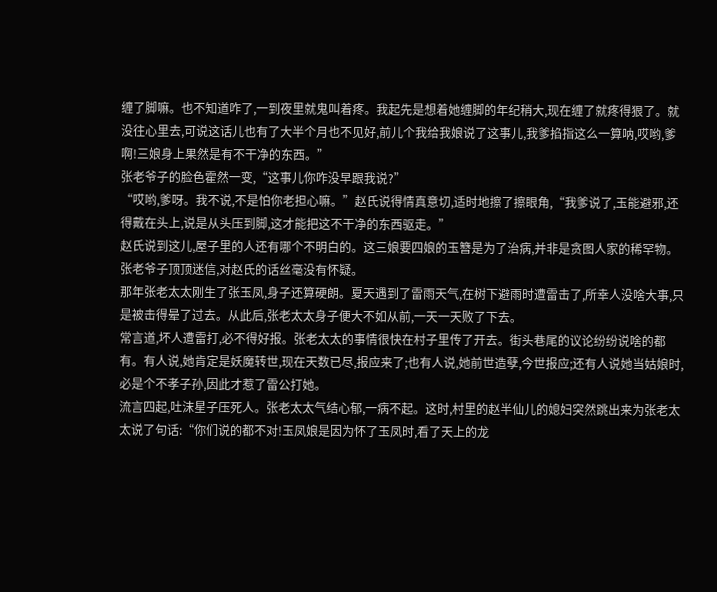缠了脚嘛。也不知道咋了,一到夜里就鬼叫着疼。我起先是想着她缠脚的年纪稍大,现在缠了就疼得狠了。就没往心里去,可说这话儿也有了大半个月也不见好,前儿个我给我娘说了这事儿,我爹掐指这么一算呐,哎哟,爹啊!三娘身上果然是有不干净的东西。”
张老爷子的脸色霍然一变,“这事儿你咋没早跟我说?”
“哎哟,爹呀。我不说,不是怕你老担心嘛。”赵氏说得情真意切,适时地擦了擦眼角,“我爹说了,玉能避邪,还得戴在头上,说是从头压到脚,这才能把这不干净的东西驱走。”
赵氏说到这儿,屋子里的人还有哪个不明白的。这三娘要四娘的玉簪是为了治病,并非是贪图人家的稀罕物。
张老爷子顶顶迷信,对赵氏的话丝毫没有怀疑。
那年张老太太刚生了张玉凤,身子还算硬朗。夏天遇到了雷雨天气,在树下避雨时遭雷击了,所幸人没啥大事,只是被击得晕了过去。从此后,张老太太身子便大不如从前,一天一天败了下去。
常言道,坏人遭雷打,必不得好报。张老太太的事情很快在村子里传了开去。街头巷尾的议论纷纷说啥的都有。有人说,她肯定是妖魔转世,现在天数已尽,报应来了;也有人说,她前世造孽,今世报应;还有人说她当姑娘时,必是个不孝子孙,因此才惹了雷公打她。
流言四起,吐沫星子压死人。张老太太气结心郁,一病不起。这时,村里的赵半仙儿的媳妇突然跳出来为张老太太说了句话:“你们说的都不对!玉凤娘是因为怀了玉凤时,看了天上的龙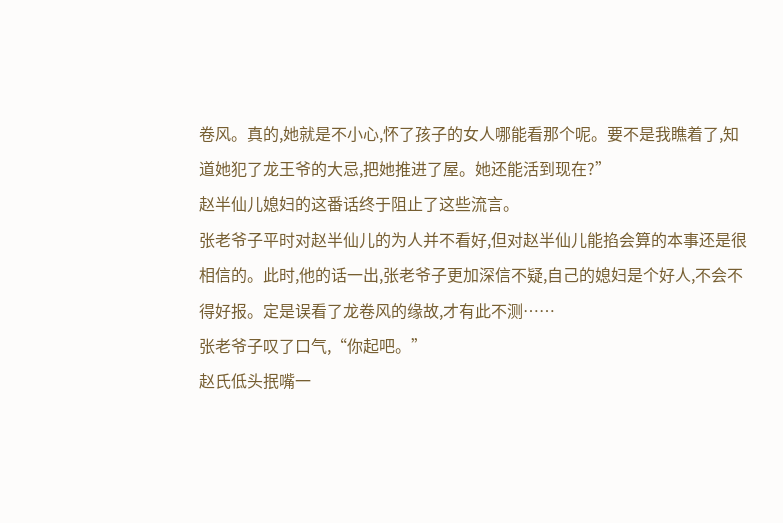卷风。真的,她就是不小心,怀了孩子的女人哪能看那个呢。要不是我瞧着了,知道她犯了龙王爷的大忌,把她推进了屋。她还能活到现在?”
赵半仙儿媳妇的这番话终于阻止了这些流言。
张老爷子平时对赵半仙儿的为人并不看好,但对赵半仙儿能掐会算的本事还是很相信的。此时,他的话一出,张老爷子更加深信不疑,自己的媳妇是个好人,不会不得好报。定是误看了龙卷风的缘故,才有此不测……
张老爷子叹了口气,“你起吧。”
赵氏低头抿嘴一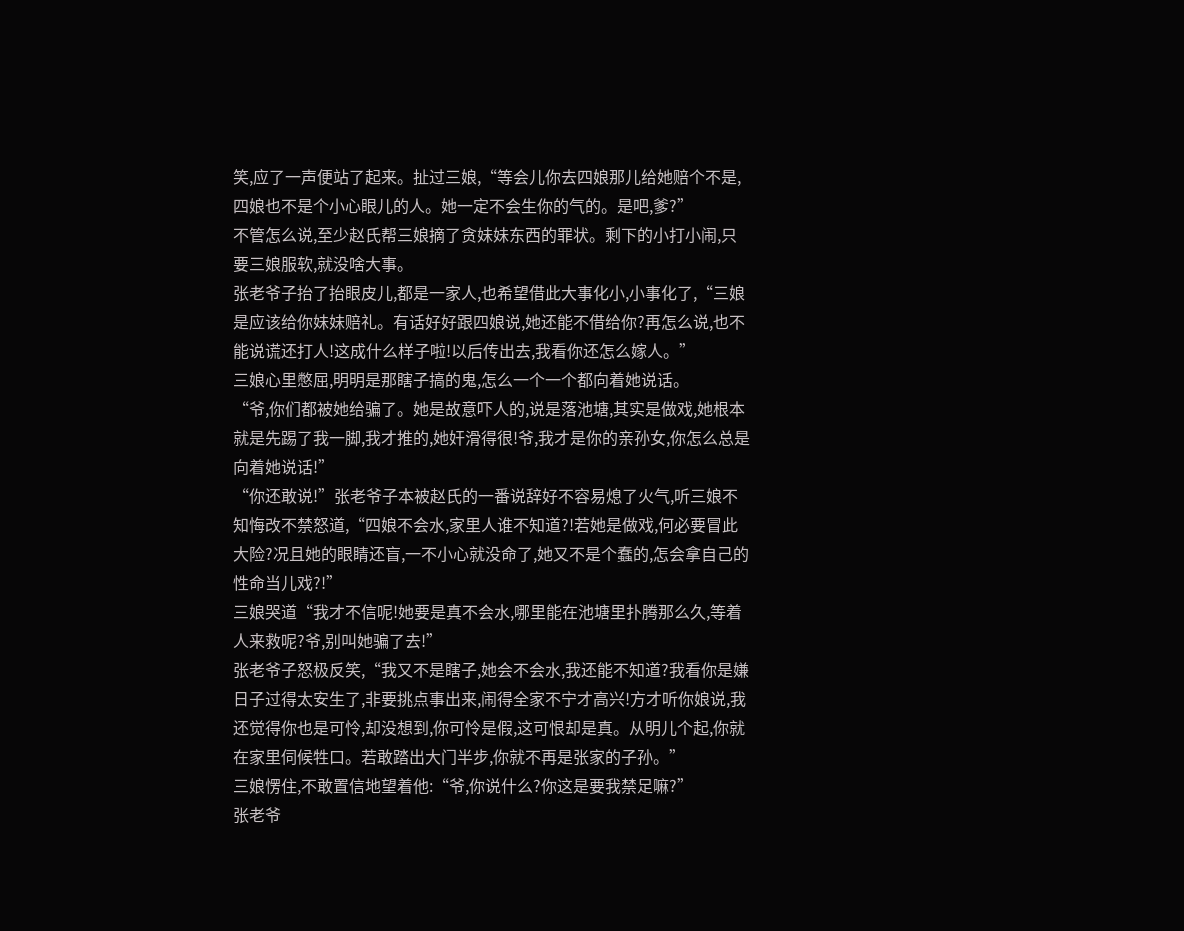笑,应了一声便站了起来。扯过三娘,“等会儿你去四娘那儿给她赔个不是,四娘也不是个小心眼儿的人。她一定不会生你的气的。是吧,爹?”
不管怎么说,至少赵氏帮三娘摘了贪妹妹东西的罪状。剩下的小打小闹,只要三娘服软,就没啥大事。
张老爷子抬了抬眼皮儿,都是一家人,也希望借此大事化小,小事化了,“三娘是应该给你妹妹赔礼。有话好好跟四娘说,她还能不借给你?再怎么说,也不能说谎还打人!这成什么样子啦!以后传出去,我看你还怎么嫁人。”
三娘心里憋屈,明明是那瞎子搞的鬼,怎么一个一个都向着她说话。
“爷,你们都被她给骗了。她是故意吓人的,说是落池塘,其实是做戏,她根本就是先踢了我一脚,我才推的,她奸滑得很!爷,我才是你的亲孙女,你怎么总是向着她说话!”
“你还敢说!”张老爷子本被赵氏的一番说辞好不容易熄了火气,听三娘不知悔改不禁怒道,“四娘不会水,家里人谁不知道?!若她是做戏,何必要冒此大险?况且她的眼睛还盲,一不小心就没命了,她又不是个蠢的,怎会拿自己的性命当儿戏?!”
三娘哭道“我才不信呢!她要是真不会水,哪里能在池塘里扑腾那么久,等着人来救呢?爷,别叫她骗了去!”
张老爷子怒极反笑,“我又不是瞎子,她会不会水,我还能不知道?我看你是嫌日子过得太安生了,非要挑点事出来,闹得全家不宁才高兴!方才听你娘说,我还觉得你也是可怜,却没想到,你可怜是假,这可恨却是真。从明儿个起,你就在家里伺候牲口。若敢踏出大门半步,你就不再是张家的子孙。”
三娘愣住,不敢置信地望着他:“爷,你说什么?你这是要我禁足嘛?”
张老爷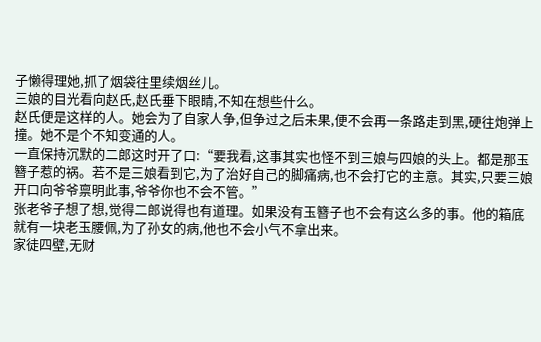子懒得理她,抓了烟袋往里续烟丝儿。
三娘的目光看向赵氏,赵氏垂下眼睛,不知在想些什么。
赵氏便是这样的人。她会为了自家人争,但争过之后未果,便不会再一条路走到黑,硬往炮弹上撞。她不是个不知变通的人。
一直保持沉默的二郎这时开了口:“要我看,这事其实也怪不到三娘与四娘的头上。都是那玉簪子惹的祸。若不是三娘看到它,为了治好自己的脚痛病,也不会打它的主意。其实,只要三娘开口向爷爷禀明此事,爷爷你也不会不管。”
张老爷子想了想,觉得二郎说得也有道理。如果没有玉簪子也不会有这么多的事。他的箱底就有一块老玉腰佩,为了孙女的病,他也不会小气不拿出来。
家徒四壁,无财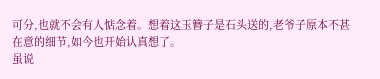可分,也就不会有人惦念着。想着这玉簪子是石头送的,老爷子原本不甚在意的细节,如今也开始认真想了。
虽说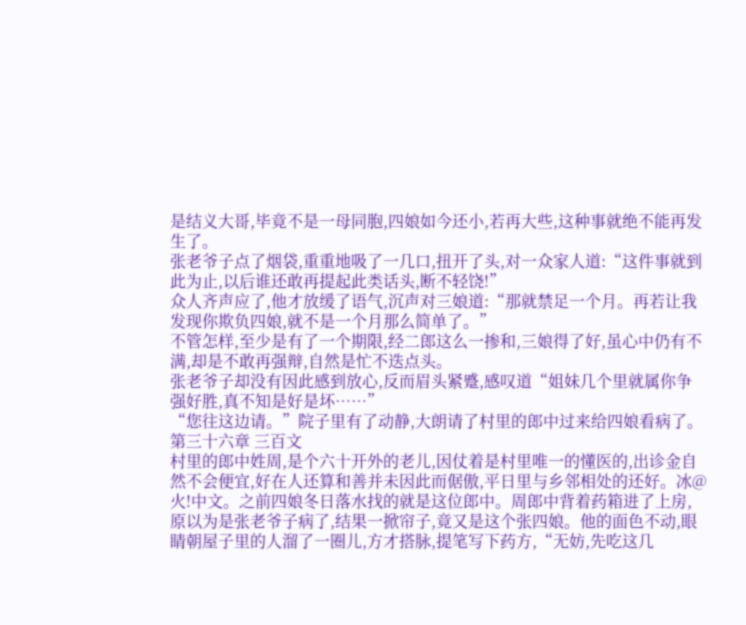是结义大哥,毕竟不是一母同胞,四娘如今还小,若再大些,这种事就绝不能再发生了。
张老爷子点了烟袋,重重地吸了一几口,扭开了头,对一众家人道:“这件事就到此为止,以后谁还敢再提起此类话头,断不轻饶!”
众人齐声应了,他才放缓了语气,沉声对三娘道:“那就禁足一个月。再若让我发现你欺负四娘,就不是一个月那么简单了。”
不管怎样,至少是有了一个期限,经二郎这么一掺和,三娘得了好,虽心中仍有不满,却是不敢再强辩,自然是忙不迭点头。
张老爷子却没有因此感到放心,反而眉头紧蹙,感叹道“姐妹几个里就属你争强好胜,真不知是好是坏……”
“您往这边请。”院子里有了动静,大朗请了村里的郎中过来给四娘看病了。
第三十六章 三百文
村里的郎中姓周,是个六十开外的老儿,因仗着是村里唯一的懂医的,出诊金自然不会便宜,好在人还算和善并未因此而倨傲,平日里与乡邻相处的还好。冰@火!中文。之前四娘冬日落水找的就是这位郎中。周郎中背着药箱进了上房,原以为是张老爷子病了,结果一掀帘子,竟又是这个张四娘。他的面色不动,眼睛朝屋子里的人溜了一圈儿,方才搭脉,提笔写下药方,“无妨,先吃这几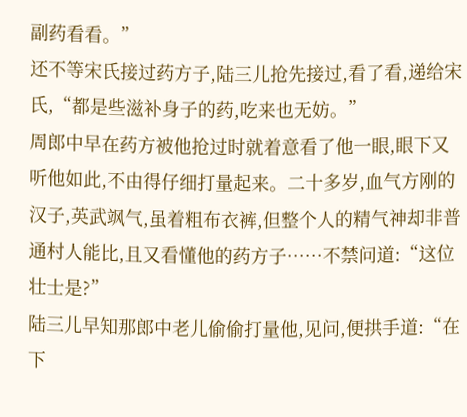副药看看。”
还不等宋氏接过药方子,陆三儿抢先接过,看了看,递给宋氏,“都是些滋补身子的药,吃来也无妨。”
周郎中早在药方被他抢过时就着意看了他一眼,眼下又听他如此,不由得仔细打量起来。二十多岁,血气方刚的汉子,英武飒气,虽着粗布衣裤,但整个人的精气神却非普通村人能比,且又看懂他的药方子……不禁问道:“这位壮士是?”
陆三儿早知那郎中老儿偷偷打量他,见问,便拱手道:“在下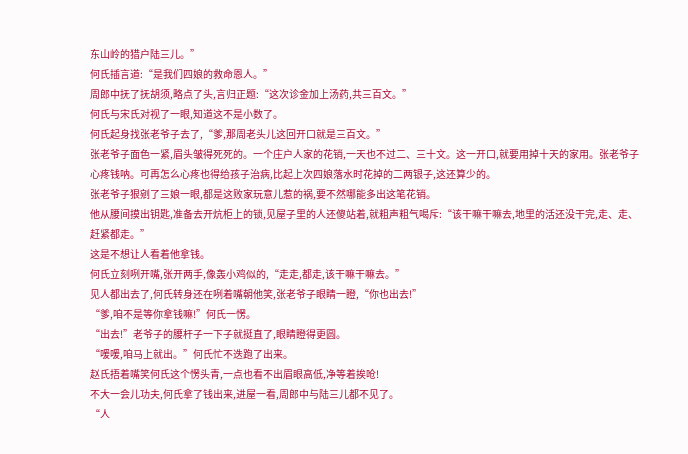东山岭的猎户陆三儿。”
何氏插言道:“是我们四娘的救命恩人。”
周郎中抚了抚胡须,略点了头,言归正题:“这次诊金加上汤药,共三百文。”
何氏与宋氏对视了一眼,知道这不是小数了。
何氏起身找张老爷子去了,“爹,那周老头儿这回开口就是三百文。”
张老爷子面色一紧,眉头皱得死死的。一个庄户人家的花销,一天也不过二、三十文。这一开口,就要用掉十天的家用。张老爷子心疼钱呐。可再怎么心疼也得给孩子治病,比起上次四娘落水时花掉的二两银子,这还算少的。
张老爷子狠剜了三娘一眼,都是这败家玩意儿惹的祸,要不然哪能多出这笔花销。
他从腰间摸出钥匙,准备去开炕柜上的锁,见屋子里的人还傻站着,就粗声粗气喝斥:“该干嘛干嘛去,地里的活还没干完,走、走、赶紧都走。”
这是不想让人看着他拿钱。
何氏立刻咧开嘴,张开两手,像轰小鸡似的,“走走,都走,该干嘛干嘛去。”
见人都出去了,何氏转身还在咧着嘴朝他笑,张老爷子眼睛一瞪,“你也出去!”
“爹,咱不是等你拿钱嘛!”何氏一愣。
“出去!”老爷子的腰杆子一下子就挺直了,眼睛瞪得更圆。
“喛喛,咱马上就出。”何氏忙不迭跑了出来。
赵氏捂着嘴笑何氏这个愣头青,一点也看不出眉眼高低,净等着挨呛!
不大一会儿功夫,何氏拿了钱出来,进屋一看,周郎中与陆三儿都不见了。
“人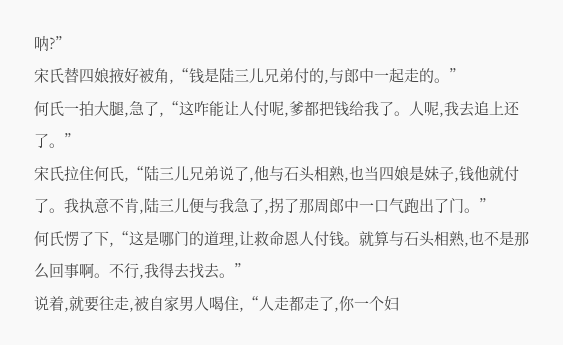呐?”
宋氏替四娘掖好被角,“钱是陆三儿兄弟付的,与郎中一起走的。”
何氏一拍大腿,急了,“这咋能让人付呢,爹都把钱给我了。人呢,我去追上还了。”
宋氏拉住何氏,“陆三儿兄弟说了,他与石头相熟,也当四娘是妹子,钱他就付了。我执意不肯,陆三儿便与我急了,拐了那周郎中一口气跑出了门。”
何氏愣了下,“这是哪门的道理,让救命恩人付钱。就算与石头相熟,也不是那么回事啊。不行,我得去找去。”
说着,就要往走,被自家男人喝住,“人走都走了,你一个妇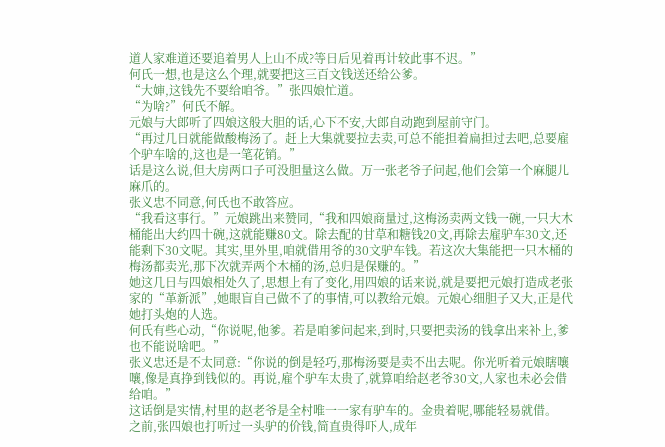道人家难道还要追着男人上山不成?等日后见着再计较此事不迟。”
何氏一想,也是这么个理,就要把这三百文钱送还给公爹。
“大婶,这钱先不要给咱爷。”张四娘忙道。
“为啥?”何氏不解。
元娘与大郎听了四娘这般大胆的话,心下不安,大郎自动跑到屋前守门。
“再过几日就能做酸梅汤了。赶上大集就要拉去卖,可总不能担着扁担过去吧,总要雇个驴车啥的,这也是一笔花销。”
话是这么说,但大房两口子可没胆量这么做。万一张老爷子问起,他们会第一个麻腿儿麻爪的。
张义忠不同意,何氏也不敢答应。
“我看这事行。”元娘跳出来赞同,“我和四娘商量过,这梅汤卖两文钱一碗,一只大木桶能出大约四十碗,这就能赚80文。除去配的甘草和糖钱20文,再除去雇驴车30文,还能剩下30文呢。其实,里外里,咱就借用爷的30文驴车钱。若这次大集能把一只木桶的梅汤都卖光,那下次就弄两个木桶的汤,总归是保赚的。”
她这几日与四娘相处久了,思想上有了变化,用四娘的话来说,就是要把元娘打造成老张家的“革新派”,她眼盲自己做不了的事情,可以教给元娘。元娘心细胆子又大,正是代她打头炮的人选。
何氏有些心动,“你说呢,他爹。若是咱爹问起来,到时,只要把卖汤的钱拿出来补上,爹也不能说啥吧。”
张义忠还是不太同意:“你说的倒是轻巧,那梅汤要是卖不出去呢。你光听着元娘瞎嚷嚷,像是真挣到钱似的。再说,雇个驴车太贵了,就算咱给赵老爷30文,人家也未必会借给咱。”
这话倒是实情,村里的赵老爷是全村唯一一家有驴车的。金贵着呢,哪能轻易就借。
之前,张四娘也打听过一头驴的价钱,简直贵得吓人,成年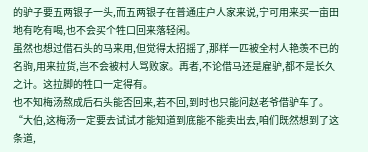的驴子要五两银子一头,而五两银子在普通庄户人家来说,宁可用来买一亩田地有吃有喝,也不会买个牲口回来落轻闲。
虽然也想过借石头的马来用,但觉得太招摇了,那样一匹被全村人艳羡不已的名驹,用来拉货,岂不会被村人骂败家。再者,不论借马还是雇驴,都不是长久之计。这拉脚的牲口一定得有。
也不知梅汤熬成后石头能否回来,若不回,到时也只能问赵老爷借驴车了。
“大伯,这梅汤一定要去试试才能知道到底能不能卖出去,咱们既然想到了这条道,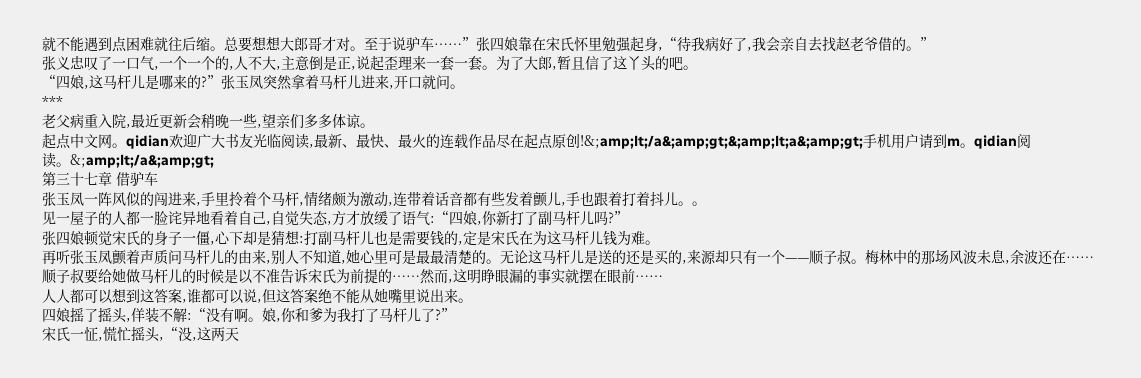就不能遇到点困难就往后缩。总要想想大郎哥才对。至于说驴车……”张四娘靠在宋氏怀里勉强起身,“待我病好了,我会亲自去找赵老爷借的。”
张义忠叹了一口气,一个一个的,人不大,主意倒是正,说起歪理来一套一套。为了大郎,暂且信了这丫头的吧。
“四娘,这马杆儿是哪来的?”张玉凤突然拿着马杆儿进来,开口就问。
***
老父病重入院,最近更新会稍晚一些,望亲们多多体谅。
起点中文网。qidian欢迎广大书友光临阅读,最新、最快、最火的连载作品尽在起点原创!&;amp;lt;/a&;amp;gt;&;amp;lt;a&;amp;gt;手机用户请到m。qidian阅读。&;amp;lt;/a&;amp;gt;
第三十七章 借驴车
张玉凤一阵风似的闯进来,手里拎着个马杆,情绪颇为激动,连带着话音都有些发着颤儿,手也跟着打着抖儿。。
见一屋子的人都一脸诧异地看着自己,自觉失态,方才放缓了语气:“四娘,你新打了副马杆儿吗?”
张四娘顿觉宋氏的身子一僵,心下却是猜想:打副马杆儿也是需要钱的,定是宋氏在为这马杆儿钱为难。
再听张玉凤颤着声质问马杆儿的由来,别人不知道,她心里可是最最清楚的。无论这马杆儿是送的还是买的,来源却只有一个——顺子叔。梅林中的那场风波未息,余波还在……
顺子叔要给她做马杆儿的时候是以不准告诉宋氏为前提的……然而,这明睁眼漏的事实就摆在眼前……
人人都可以想到这答案,谁都可以说,但这答案绝不能从她嘴里说出来。
四娘摇了摇头,佯装不解:“没有啊。娘,你和爹为我打了马杆儿了?”
宋氏一怔,慌忙摇头,“没,这两天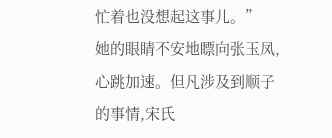忙着也没想起这事儿。”
她的眼睛不安地瞟向张玉凤,心跳加速。但凡涉及到顺子的事情,宋氏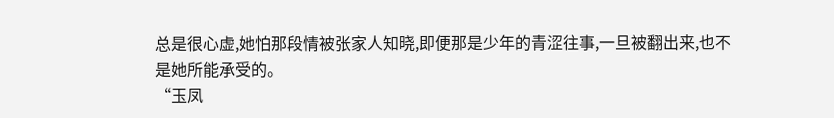总是很心虚,她怕那段情被张家人知晓,即便那是少年的青涩往事,一旦被翻出来,也不是她所能承受的。
“玉凤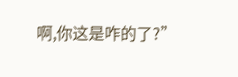啊,你这是咋的了?”